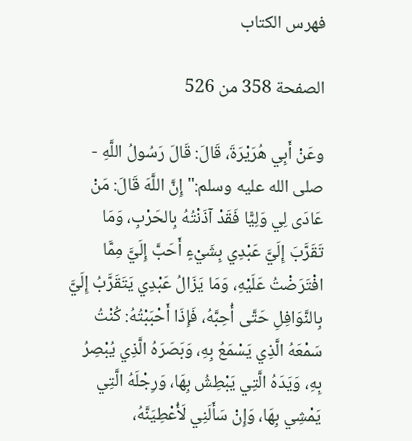فهرس الكتاب

الصفحة 358 من 526

وعَنْ أَبِي هُرَيْرَةَ، قَالَ: قَالَ رَسُولُ اللَّهِ - صلى الله عليه وسلم:"إِنَّ اللَّهَ قَالَ: مَنْ عَادَى لِي وَلِيًّا فَقَدْ آذَنْتُهُ بِالحَرْبِ، وَمَا تَقَرَّبَ إِلَيَّ عَبْدِي بِشَيْءٍ أَحَبَّ إِلَيَّ مِمَّا افْتَرَضْتُ عَلَيْهِ، وَمَا يَزَالُ عَبْدِي يَتَقَرَّبُ إِلَيَّ بِالنَّوَافِلِ حَتَّى أُحِبَّهُ، فَإِذَا أَحْبَبْتُهُ: كُنْتُ سَمْعَهُ الَّذِي يَسْمَعُ بِهِ، وَبَصَرَهُ الَّذِي يُبْصِرُ بِهِ، وَيَدَهُ الَّتِي يَبْطِشُ بِهَا، وَرِجْلَهُ الَّتِي يَمْشِي بِهَا، وَإِنْ سَأَلَنِي لَأُعْطِيَنَّهُ،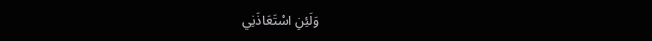وَلَئِنِ اسْتَعَاذَنِي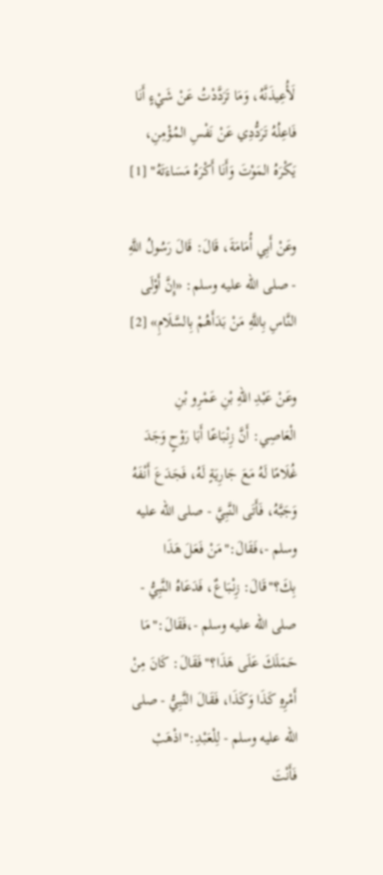لَأُعِيذَنَّهُ، وَمَا تَرَدَّدْتُ عَنْ شَيْءٍ أَنَا فَاعِلُهُ تَرَدُّدِي عَنْ نَفْسِ المُؤْمِنِ، يَكْرَهُ المَوْتَ وَأَنَا أَكْرَهُ مَسَاءَتَهُ" [1]

وعَنْ أَبِي أُمَامَةَ، قَالَ: قَالَ رَسُولُ اللَّهِ - صلى الله عليه وسلم: «إِنَّ أَوْلَى النَّاسِ بِاللَّهِ مَنْ بَدَأَهُمْ بِالسَّلَامِ» [2]

وعَنْ عَبْدِ اللهِ بْنِ عَمْرِو بْنِ الْعَاصِي: أَنَّ زِنْبَاعًا أَبَا رَوْحٍ وَجَدَ غُلَامًا لَهُ مَعَ جَارِيَةٍ لَهُ، فَجَدَعَ أَنْفَهُ وَجَبَّهُ، فَأَتَى النَّبِيَّ - صلى الله عليه وسلم -،فَقَالَ:"مَنْ فَعَلَ هَذَا بِكَ؟"قَالَ: زِنْبَاعٌ، فَدَعَاهُ النَّبِيُّ - صلى الله عليه وسلم -،فَقَالَ:"مَا حَمَلَكَ عَلَى هَذَا؟"فَقَالَ: كَانَ مِنْ أَمْرِهِ كَذَا وَكَذَا، فَقَالَ النَّبِيُّ - صلى الله عليه وسلم - لِلْعَبْدِ:"اذْهَبْ فَأَنْتَ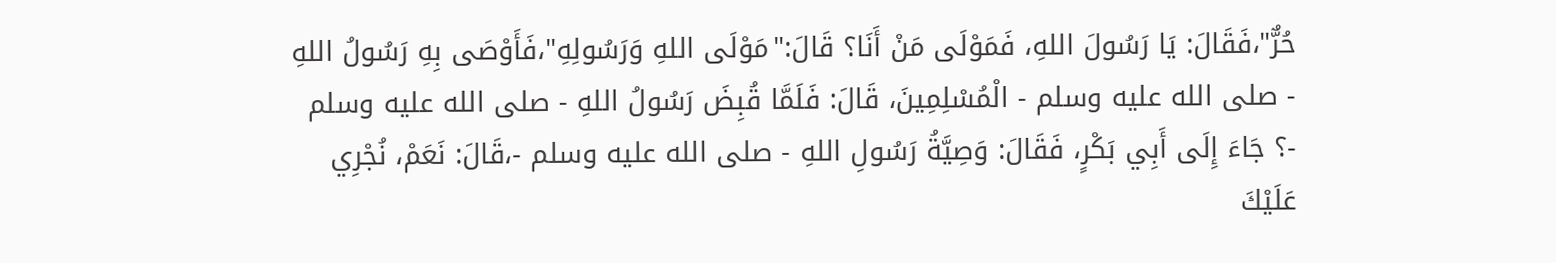حُرٌّ"،فَقَالَ: يَا رَسُولَ اللهِ، فَمَوْلَى مَنْ أَنَا؟ قَالَ:"مَوْلَى اللهِ وَرَسُولِهِ"،فَأَوْصَى بِهِ رَسُولُ اللهِ - صلى الله عليه وسلم - الْمُسْلِمِينَ، قَالَ: فَلَمَّا قُبِضَ رَسُولُ اللهِ - صلى الله عليه وسلم -؟ جَاءَ إِلَى أَبِي بَكْرٍ، فَقَالَ: وَصِيَّةُ رَسُولِ اللهِ - صلى الله عليه وسلم -،قَالَ: نَعَمْ، نُجْرِي عَلَيْكَ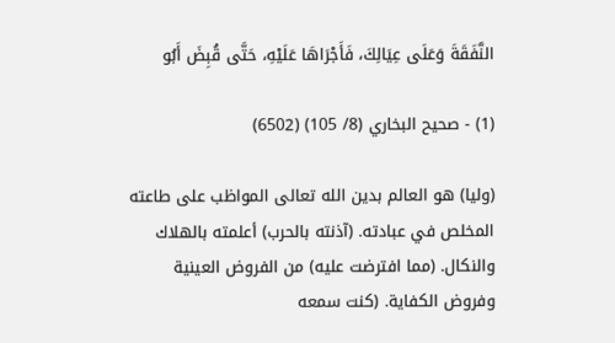النَّفَقَةَ وَعَلَى عِيَالِكَ، فَأَجْرَاهَا عَلَيْهِ، حَتَّى قُبِضَ أَبُو

(1) - صحيح البخاري (8/ 105) (6502)

(وليا) هو العالم بدين الله تعالى المواظب على طاعته المخلص في عبادته. (آذنته بالحرب) أعلمته بالهلاك والنكال. (مما افترضت عليه) من الفروض العينية وفروض الكفاية. (كنت سمعه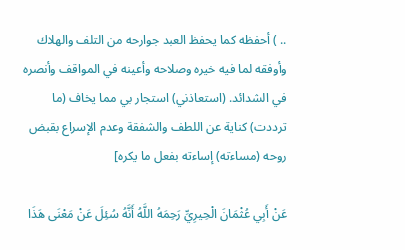.. ) أحفظه كما يحفظ العبد جوارحه من التلف والهلاك وأوفقه لما فيه خيره وصلاحه وأعينه في المواقف وأنصره في الشدائد. (استعاذني) استجار بي مما يخاف (ما ترددت) كناية عن اللطف والشفقة وعدم الإسراع بقبض روحه (مساءته) إساءته بفعل ما يكره]

عَنْ أَبِي عُثْمَانَ الْحِيرِيِّ رَحِمَهُ اللَّهُ أَنَّهُ سُئِلَ عَنْ مَعْنَى هَذَا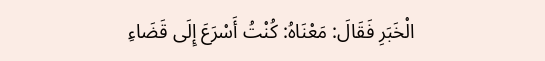الْخَبَرِ فَقَالَ: مَعْنَاهُ: كُنْتُ أَسْرَعَ إِلَى قَضَاءِ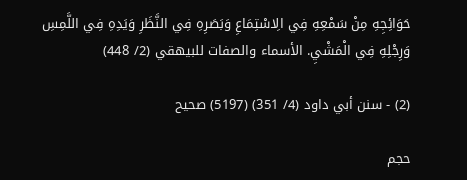حَوَائِجِهِ مِنْ سَمْعِهِ فِي الِاسْتِمَاعِ وَبَصَرِهِ فِي النَّظَرِ وَيَدِهِ فِي اللَّمِسِ وَرِجْلِهِ فِي الْمَشْيِ. الأسماء والصفات للبيهقي (2/ 448)

(2) - سنن أبي داود (4/ 351) (5197) صحيح

حجم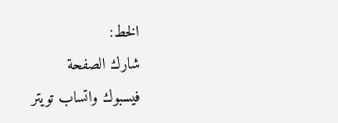الخط:
شارك الصفحة
فيسبوك واتساب تويتر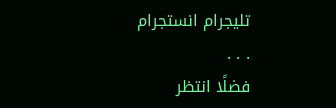تليجرام انستجرام
. . .
فضلًا انتظر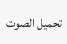تحميل الصوت